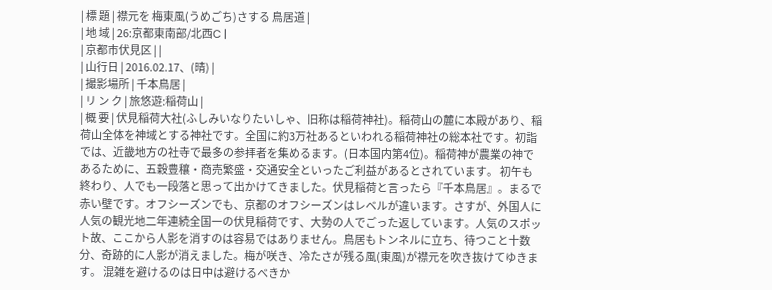| 標 題 | 襟元を 梅東風(うめごち)さする 鳥居道 |
| 地 域 | 26:京都東南部/北西C |
| 京都市伏見区 | |
| 山行日 | 2016.02.17、(晴) |
| 撮影場所 | 千本鳥居 |
| リ ン ク | 旅悠遊:稲荷山 |
| 概 要 | 伏見稲荷大社(ふしみいなりたいしゃ、旧称は稲荷神社)。稲荷山の麓に本殿があり、稲荷山全体を神域とする神社です。全国に約3万社あるといわれる稲荷神社の総本社です。初詣では、近畿地方の社寺で最多の参拝者を集めるます。(日本国内第4位)。稲荷神が農業の神であるために、五穀豊穰・商売繁盛・交通安全といったご利益があるとされています。 初午も終わり、人でも一段落と思って出かけてきました。伏見稲荷と言ったら『千本鳥居』。まるで赤い壁です。オフシーズンでも、京都のオフシーズンはレベルが違います。さすが、外国人に人気の観光地二年連続全国一の伏見稲荷です、大勢の人でごった返しています。人気のスポット故、ここから人影を消すのは容易ではありません。鳥居もトンネルに立ち、待つこと十数分、奇跡的に人影が消えました。梅が咲き、冷たさが残る風(東風)が襟元を吹き抜けてゆきます。 混雑を避けるのは日中は避けるべきか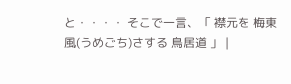と・・・・ そこで一言、「 襟元を 梅東風(うめごち)さする 鳥居道 」 |